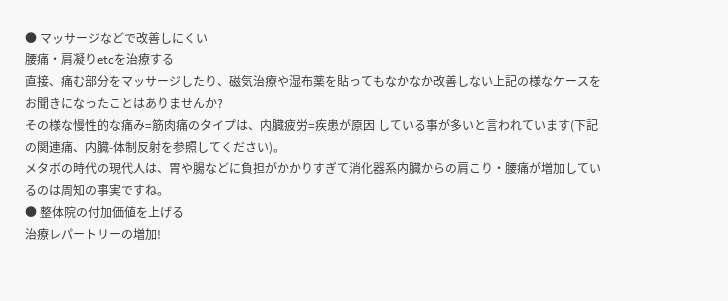● マッサージなどで改善しにくい
腰痛・肩凝りetcを治療する
直接、痛む部分をマッサージしたり、磁気治療や湿布薬を貼ってもなかなか改善しない上記の様なケースをお聞きになったことはありませんか?
その様な慢性的な痛み=筋肉痛のタイプは、内臓疲労=疾患が原因 している事が多いと言われています(下記の関連痛、内臓-体制反射を参照してください)。
メタボの時代の現代人は、胃や腸などに負担がかかりすぎて消化器系内臓からの肩こり・腰痛が増加しているのは周知の事実ですね。
● 整体院の付加価値を上げる
治療レパートリーの増加!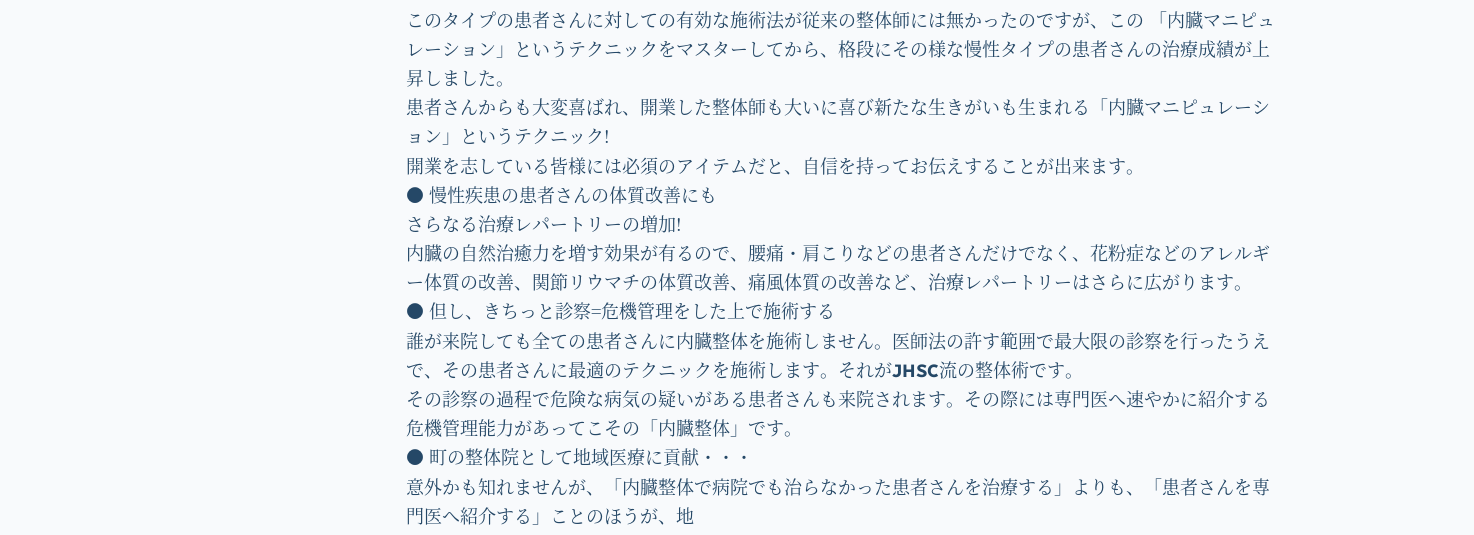このタイプの患者さんに対しての有効な施術法が従来の整体師には無かったのですが、この 「内臓マニピュレーション」というテクニックをマスターしてから、格段にその様な慢性タイプの患者さんの治療成績が上昇しました。
患者さんからも大変喜ばれ、開業した整体師も大いに喜び新たな生きがいも生まれる「内臓マニピュレーション」というテクニック!
開業を志している皆様には必須のアイテムだと、自信を持ってお伝えすることが出来ます。
● 慢性疾患の患者さんの体質改善にも
さらなる治療レパートリーの増加!
内臓の自然治癒力を増す効果が有るので、腰痛・肩こりなどの患者さんだけでなく、花粉症などのアレルギー体質の改善、関節リウマチの体質改善、痛風体質の改善など、治療レパートリーはさらに広がります。
● 但し、きちっと診察=危機管理をした上で施術する
誰が来院しても全ての患者さんに内臓整体を施術しません。医師法の許す範囲で最大限の診察を行ったうえで、その患者さんに最適のテクニックを施術します。それがJHSC流の整体術です。
その診察の過程で危険な病気の疑いがある患者さんも来院されます。その際には専門医へ速やかに紹介する危機管理能力があってこその「内臓整体」です。
● 町の整体院として地域医療に貢献・・・
意外かも知れませんが、「内臓整体で病院でも治らなかった患者さんを治療する」よりも、「患者さんを専門医へ紹介する」ことのほうが、地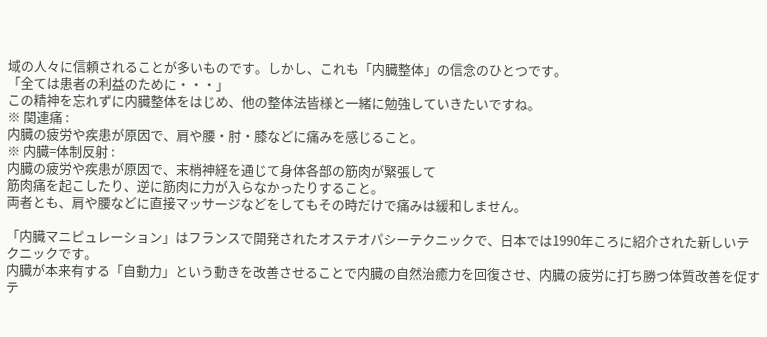域の人々に信頼されることが多いものです。しかし、これも「内臓整体」の信念のひとつです。
「全ては患者の利益のために・・・」
この精神を忘れずに内臓整体をはじめ、他の整体法皆様と一緒に勉強していきたいですね。
※ 関連痛 :
内臓の疲労や疾患が原因で、肩や腰・肘・膝などに痛みを感じること。
※ 内臓=体制反射 :
内臓の疲労や疾患が原因で、末梢神経を通じて身体各部の筋肉が緊張して
筋肉痛を起こしたり、逆に筋肉に力が入らなかったりすること。
両者とも、肩や腰などに直接マッサージなどをしてもその時だけで痛みは緩和しません。

「内臓マニピュレーション」はフランスで開発されたオステオパシーテクニックで、日本では1990年ころに紹介された新しいテクニックです。
内臓が本来有する「自動力」という動きを改善させることで内臓の自然治癒力を回復させ、内臓の疲労に打ち勝つ体質改善を促すテ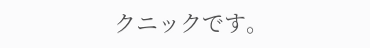クニックです。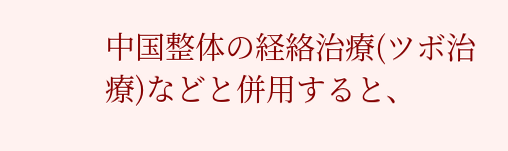中国整体の経絡治療(ツボ治療)などと併用すると、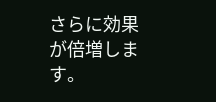さらに効果が倍増します。